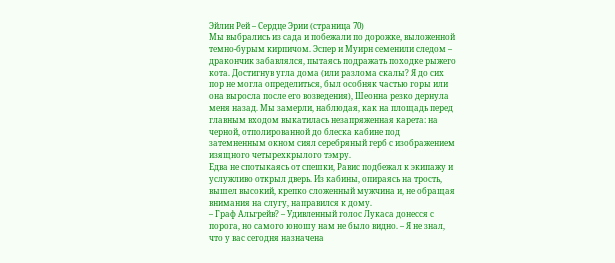Эйлин Рей – Сердце Эрии (страница 70)
Мы выбрались из сада и побежали по дорожке, выложенной темно-бурым кирпичом. Эспер и Муирн семенили следом – дракончик забавлялся, пытаясь подражать походке рыжего кота. Достигнув угла дома (или разлома скалы? Я до сих пор не могла определиться, был особняк частью горы или она выросла после его возведения), Шеонна резко дернула меня назад. Мы замерли, наблюдая, как на площадь перед главным входом выкатилась незапряженная карета: на черной, отполированной до блеска кабине под затемненным окном сиял серебряный герб с изображением изящного четырехкрылого тэмру.
Едва не спотыкаясь от спешки, Равис подбежал к экипажу и услужливо открыл дверь. Из кабины, опираясь на трость, вышел высокий, крепко сложенный мужчина и, не обращая внимания на слугу, направился к дому.
– Граф Альгрейв? – Удивленный голос Лукаса донесся с порога, но самого юношу нам не было видно. – Я не знал, что у вас сегодня назначена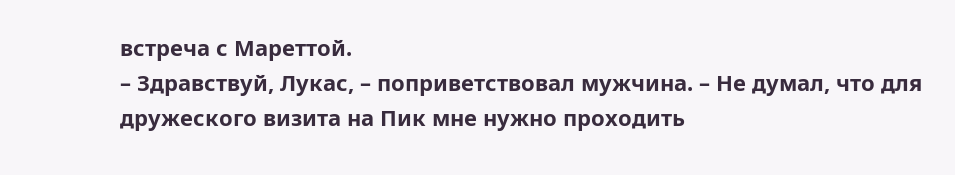встреча с Мареттой.
– Здравствуй, Лукас, – поприветствовал мужчина. – Не думал, что для дружеского визита на Пик мне нужно проходить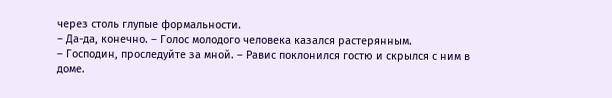через столь глупые формальности.
– Да-да, конечно. – Голос молодого человека казался растерянным.
– Господин, проследуйте за мной. – Равис поклонился гостю и скрылся с ним в доме.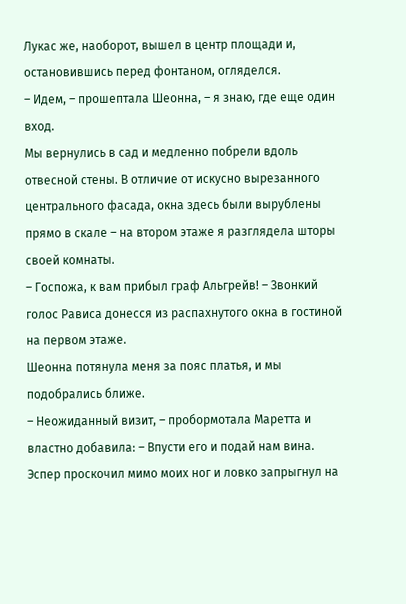Лукас же, наоборот, вышел в центр площади и, остановившись перед фонтаном, огляделся.
– Идем, – прошептала Шеонна, – я знаю, где еще один вход.
Мы вернулись в сад и медленно побрели вдоль отвесной стены. В отличие от искусно вырезанного центрального фасада, окна здесь были вырублены прямо в скале – на втором этаже я разглядела шторы своей комнаты.
– Госпожа, к вам прибыл граф Альгрейв! – Звонкий голос Рависа донесся из распахнутого окна в гостиной на первом этаже.
Шеонна потянула меня за пояс платья, и мы подобрались ближе.
– Неожиданный визит, – пробормотала Маретта и властно добавила: – Впусти его и подай нам вина.
Эспер проскочил мимо моих ног и ловко запрыгнул на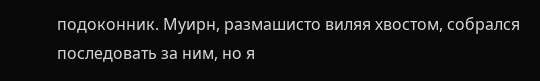подоконник. Муирн, размашисто виляя хвостом, собрался последовать за ним, но я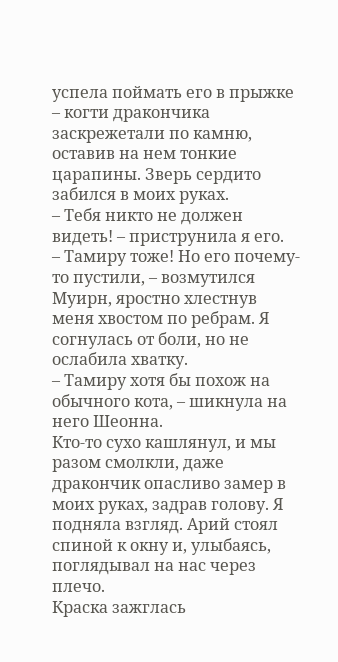успела поймать его в прыжке – когти дракончика заскрежетали по камню, оставив на нем тонкие царапины. Зверь сердито забился в моих руках.
– Тебя никто не должен видеть! – приструнила я его.
– Тамиру тоже! Но его почему-то пустили, – возмутился Муирн, яростно хлестнув меня хвостом по ребрам. Я согнулась от боли, но не ослабила хватку.
– Тамиру хотя бы похож на обычного кота, – шикнула на него Шеонна.
Кто-то сухо кашлянул, и мы разом смолкли, даже дракончик опасливо замер в моих руках, задрав голову. Я подняла взгляд. Арий стоял спиной к окну и, улыбаясь, поглядывал на нас через плечо.
Краска зажглась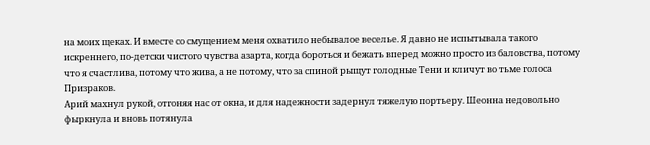на моих щеках. И вместе со смущением меня охватило небывалое веселье. Я давно не испытывала такого искреннего, по-детски чистого чувства азарта, когда бороться и бежать вперед можно просто из баловства, потому что я счастлива, потому что жива, а не потому, что за спиной рыщут голодные Тени и кличут во тьме голоса Призраков.
Арий махнул рукой, отгоняя нас от окна, и для надежности задернул тяжелую портьеру. Шеонна недовольно фыркнула и вновь потянула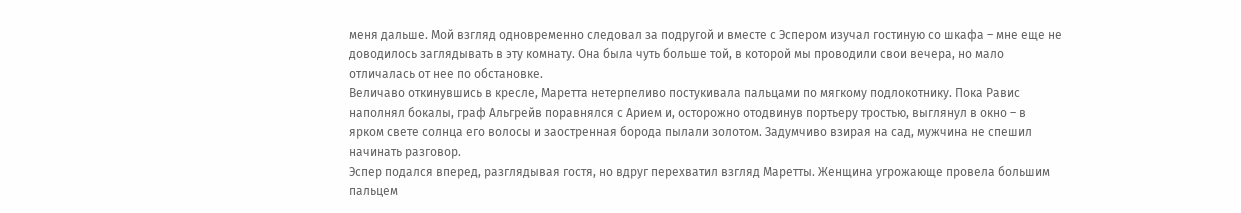меня дальше. Мой взгляд одновременно следовал за подругой и вместе с Эспером изучал гостиную со шкафа – мне еще не доводилось заглядывать в эту комнату. Она была чуть больше той, в которой мы проводили свои вечера, но мало отличалась от нее по обстановке.
Величаво откинувшись в кресле, Маретта нетерпеливо постукивала пальцами по мягкому подлокотнику. Пока Равис наполнял бокалы, граф Альгрейв поравнялся с Арием и, осторожно отодвинув портьеру тростью, выглянул в окно – в ярком свете солнца его волосы и заостренная борода пылали золотом. Задумчиво взирая на сад, мужчина не спешил начинать разговор.
Эспер подался вперед, разглядывая гостя, но вдруг перехватил взгляд Маретты. Женщина угрожающе провела большим пальцем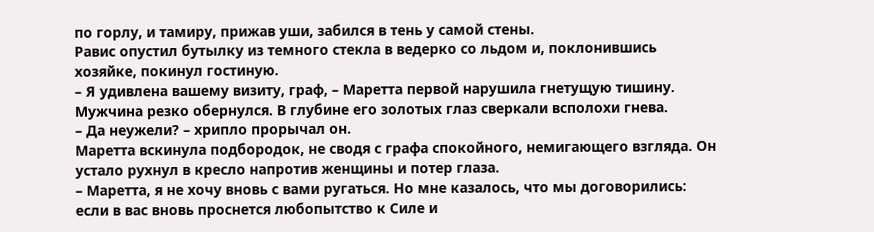по горлу, и тамиру, прижав уши, забился в тень у самой стены.
Равис опустил бутылку из темного стекла в ведерко со льдом и, поклонившись хозяйке, покинул гостиную.
– Я удивлена вашему визиту, граф, – Маретта первой нарушила гнетущую тишину.
Мужчина резко обернулся. В глубине его золотых глаз сверкали всполохи гнева.
– Да неужели? – хрипло прорычал он.
Маретта вскинула подбородок, не сводя с графа спокойного, немигающего взгляда. Он устало рухнул в кресло напротив женщины и потер глаза.
– Маретта, я не хочу вновь с вами ругаться. Но мне казалось, что мы договорились: если в вас вновь проснется любопытство к Силе и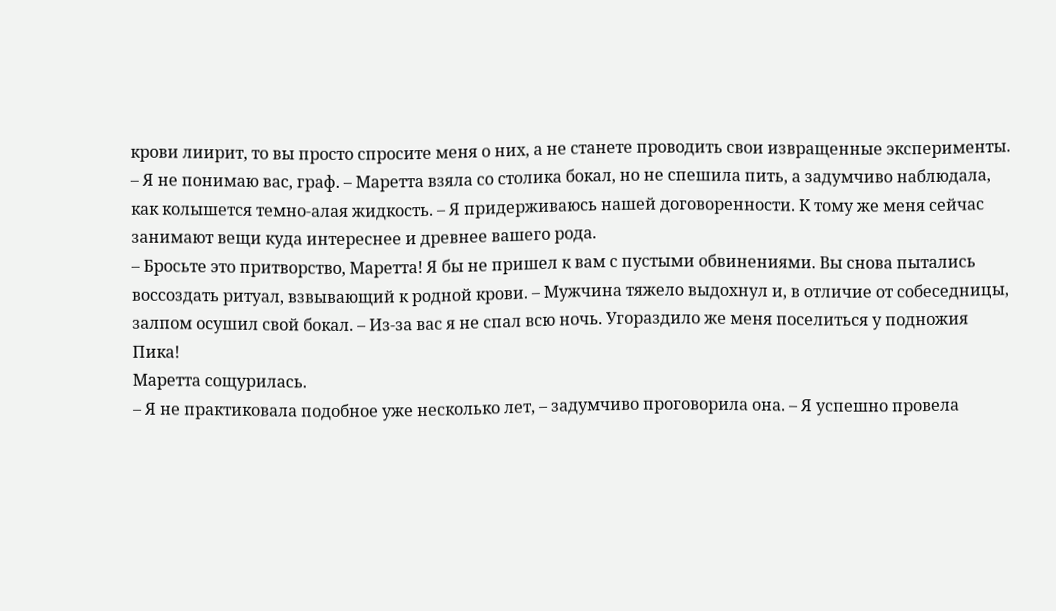крови лиирит, то вы просто спросите меня о них, а не станете проводить свои извращенные эксперименты.
– Я не понимаю вас, граф. – Маретта взяла со столика бокал, но не спешила пить, а задумчиво наблюдала, как колышется темно-алая жидкость. – Я придерживаюсь нашей договоренности. К тому же меня сейчас занимают вещи куда интереснее и древнее вашего рода.
– Бросьте это притворство, Маретта! Я бы не пришел к вам с пустыми обвинениями. Вы снова пытались воссоздать ритуал, взвывающий к родной крови. – Мужчина тяжело выдохнул и, в отличие от собеседницы, залпом осушил свой бокал. – Из-за вас я не спал всю ночь. Угораздило же меня поселиться у подножия Пика!
Маретта сощурилась.
– Я не практиковала подобное уже несколько лет, – задумчиво проговорила она. – Я успешно провела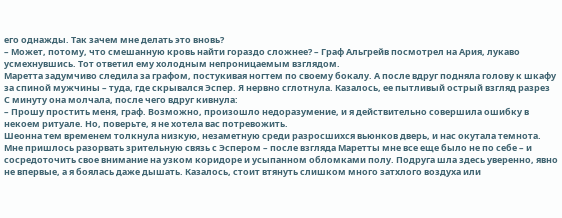его однажды. Так зачем мне делать это вновь?
– Может, потому, что смешанную кровь найти гораздо сложнее? – Граф Альгрейв посмотрел на Ария, лукаво усмехнувшись. Тот ответил ему холодным непроницаемым взглядом.
Маретта задумчиво следила за графом, постукивая ногтем по своему бокалу. А после вдруг подняла голову к шкафу за спиной мужчины – туда, где скрывался Эспер. Я нервно сглотнула. Казалось, ее пытливый острый взгляд разрез
С минуту она молчала, после чего вдруг кивнула:
– Прошу простить меня, граф. Возможно, произошло недоразумение, и я действительно совершила ошибку в некоем ритуале. Но, поверьте, я не хотела вас потревожить.
Шеонна тем временем толкнула низкую, незаметную среди разросшихся вьюнков дверь, и нас окутала темнота. Мне пришлось разорвать зрительную связь с Эспером – после взгляда Маретты мне все еще было не по себе – и сосредоточить свое внимание на узком коридоре и усыпанном обломками полу. Подруга шла здесь уверенно, явно не впервые, а я боялась даже дышать. Казалось, стоит втянуть слишком много затхлого воздуха или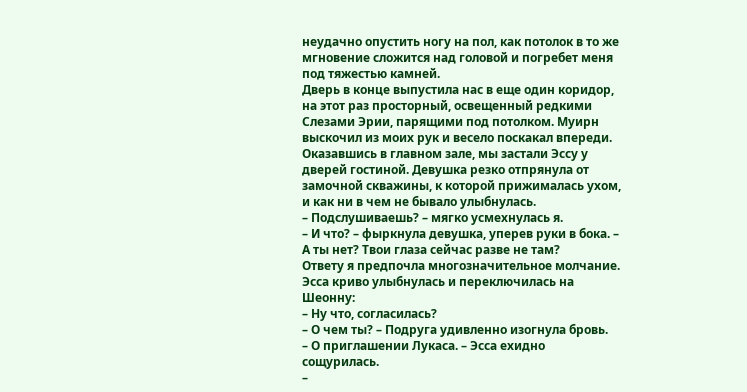неудачно опустить ногу на пол, как потолок в то же мгновение сложится над головой и погребет меня под тяжестью камней.
Дверь в конце выпустила нас в еще один коридор, на этот раз просторный, освещенный редкими Слезами Эрии, парящими под потолком. Муирн выскочил из моих рук и весело поскакал впереди. Оказавшись в главном зале, мы застали Эссу у дверей гостиной. Девушка резко отпрянула от замочной скважины, к которой прижималась ухом, и как ни в чем не бывало улыбнулась.
– Подслушиваешь? – мягко усмехнулась я.
– И что? – фыркнула девушка, уперев руки в бока. – А ты нет? Твои глаза сейчас разве не там?
Ответу я предпочла многозначительное молчание. Эсса криво улыбнулась и переключилась на Шеонну:
– Ну что, согласилась?
– О чем ты? – Подруга удивленно изогнула бровь.
– О приглашении Лукаса. – Эсса ехидно сощурилась.
–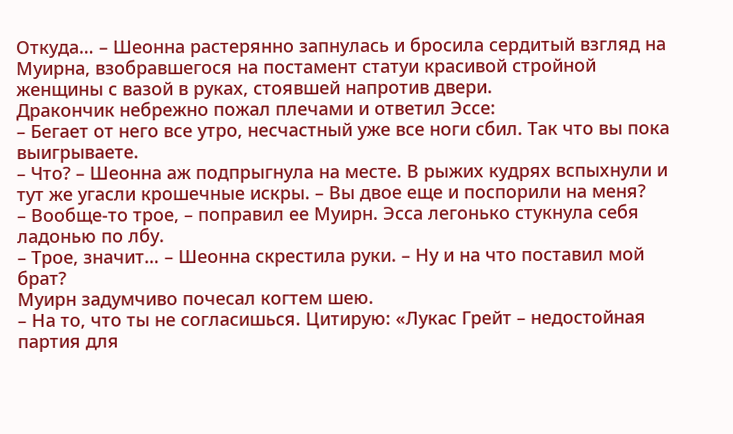Откуда… – Шеонна растерянно запнулась и бросила сердитый взгляд на Муирна, взобравшегося на постамент статуи красивой стройной женщины с вазой в руках, стоявшей напротив двери.
Дракончик небрежно пожал плечами и ответил Эссе:
– Бегает от него все утро, несчастный уже все ноги сбил. Так что вы пока выигрываете.
– Что? – Шеонна аж подпрыгнула на месте. В рыжих кудрях вспыхнули и тут же угасли крошечные искры. – Вы двое еще и поспорили на меня?
– Вообще-то трое, – поправил ее Муирн. Эсса легонько стукнула себя ладонью по лбу.
– Трое, значит… – Шеонна скрестила руки. – Ну и на что поставил мой брат?
Муирн задумчиво почесал когтем шею.
– На то, что ты не согласишься. Цитирую: «Лукас Грейт – недостойная партия для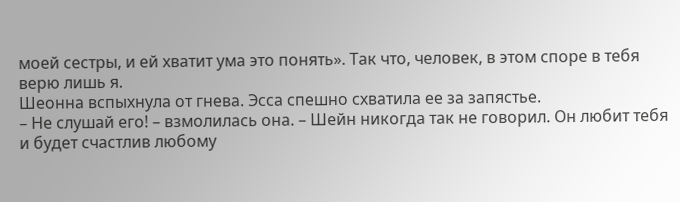моей сестры, и ей хватит ума это понять». Так что, человек, в этом споре в тебя верю лишь я.
Шеонна вспыхнула от гнева. Эсса спешно схватила ее за запястье.
– Не слушай его! – взмолилась она. – Шейн никогда так не говорил. Он любит тебя и будет счастлив любому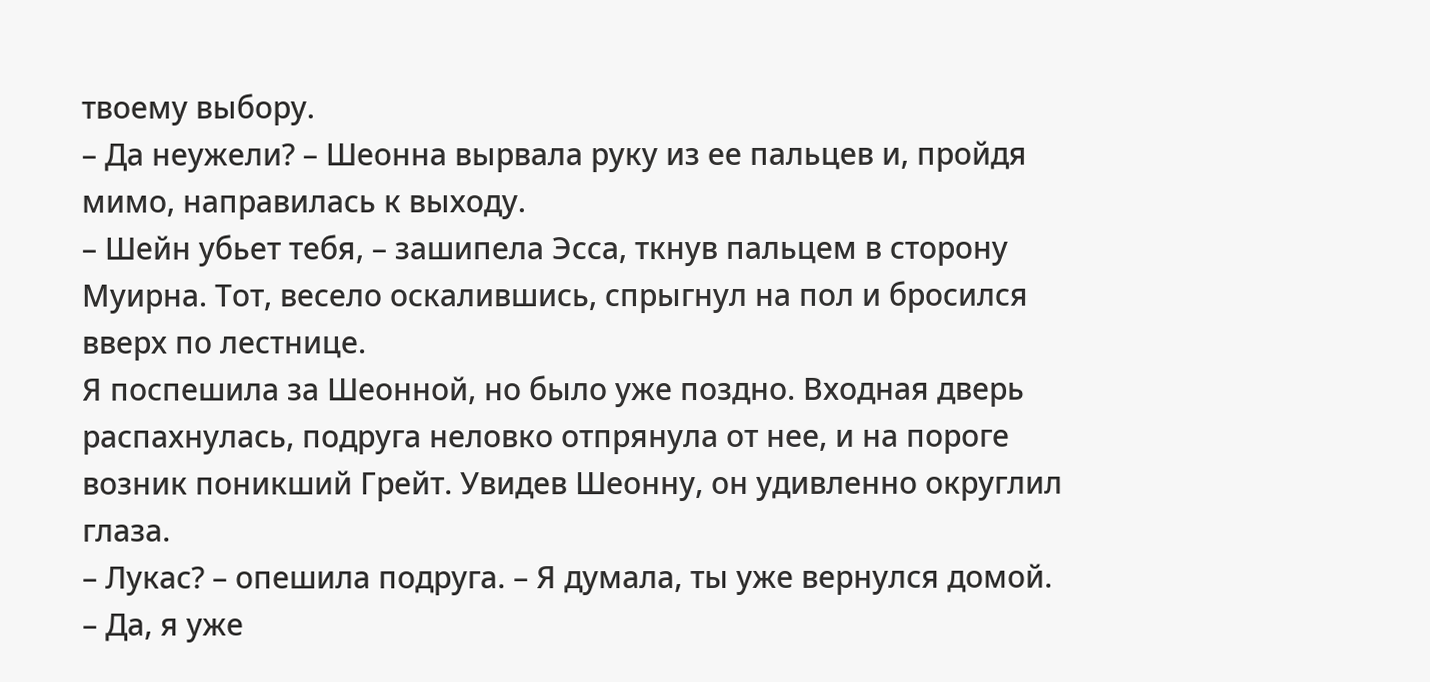твоему выбору.
– Да неужели? – Шеонна вырвала руку из ее пальцев и, пройдя мимо, направилась к выходу.
– Шейн убьет тебя, – зашипела Эсса, ткнув пальцем в сторону Муирна. Тот, весело оскалившись, спрыгнул на пол и бросился вверх по лестнице.
Я поспешила за Шеонной, но было уже поздно. Входная дверь распахнулась, подруга неловко отпрянула от нее, и на пороге возник поникший Грейт. Увидев Шеонну, он удивленно округлил глаза.
– Лукас? – опешила подруга. – Я думала, ты уже вернулся домой.
– Да, я уже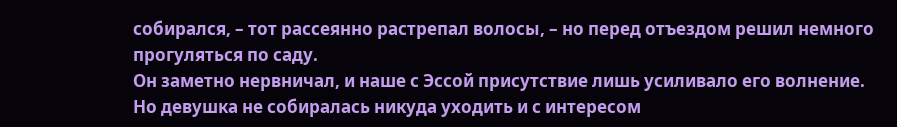собирался, – тот рассеянно растрепал волосы, – но перед отъездом решил немного прогуляться по саду.
Он заметно нервничал, и наше с Эссой присутствие лишь усиливало его волнение. Но девушка не собиралась никуда уходить и с интересом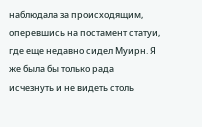наблюдала за происходящим, оперевшись на постамент статуи, где еще недавно сидел Муирн. Я же была бы только рада исчезнуть и не видеть столь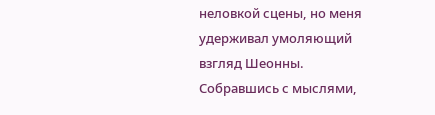неловкой сцены, но меня удерживал умоляющий взгляд Шеонны.
Собравшись с мыслями,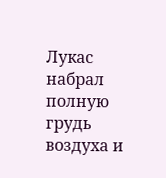Лукас набрал полную грудь воздуха и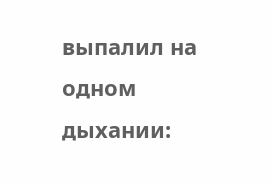выпалил на одном дыхании: